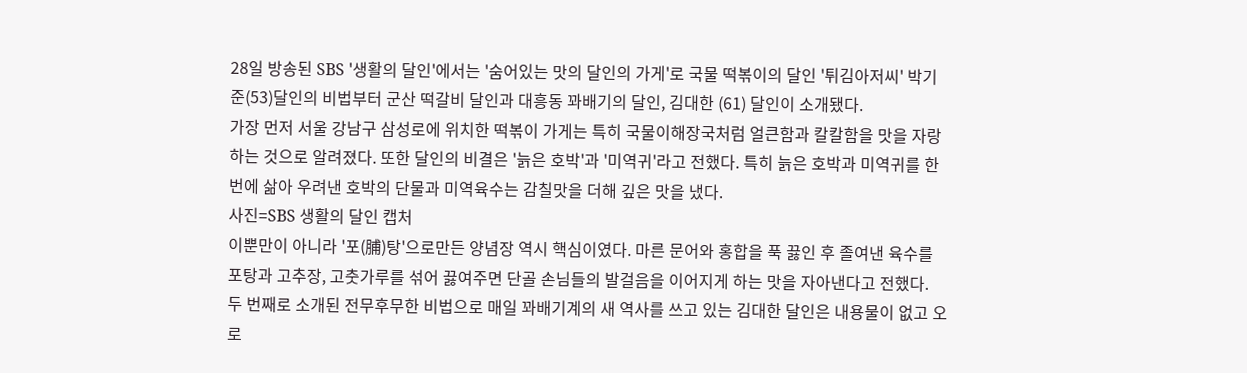28일 방송된 SBS '생활의 달인'에서는 '숨어있는 맛의 달인의 가게'로 국물 떡볶이의 달인 '튀김아저씨' 박기준(53)달인의 비법부터 군산 떡갈비 달인과 대흥동 꽈배기의 달인, 김대한 (61) 달인이 소개됐다.
가장 먼저 서울 강남구 삼성로에 위치한 떡볶이 가게는 특히 국물이해장국처럼 얼큰함과 칼칼함을 맛을 자랑하는 것으로 알려졌다. 또한 달인의 비결은 '늙은 호박'과 '미역귀'라고 전했다. 특히 늙은 호박과 미역귀를 한 번에 삶아 우려낸 호박의 단물과 미역육수는 감칠맛을 더해 깊은 맛을 냈다.
사진=SBS 생활의 달인 캡처
이뿐만이 아니라 '포(脯)탕'으로만든 양념장 역시 핵심이였다. 마른 문어와 홍합을 푹 끓인 후 졸여낸 육수를 포탕과 고추장, 고춧가루를 섞어 끓여주면 단골 손님들의 발걸음을 이어지게 하는 맛을 자아낸다고 전했다.
두 번째로 소개된 전무후무한 비법으로 매일 꽈배기계의 새 역사를 쓰고 있는 김대한 달인은 내용물이 없고 오로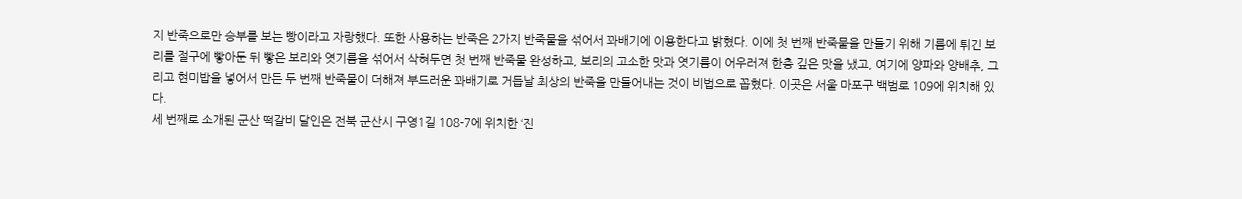지 반죽으로만 승부를 보는 빵이라고 자랑했다. 또한 사용하는 반죽은 2가지 반죽물을 섞어서 꽈배기에 이용한다고 밝혔다. 이에 첫 번째 반죽물을 만들기 위해 기름에 튀긴 보리를 절구에 빻아둔 뒤 빻은 보리와 엿기름을 섞어서 삭혀두면 첫 번째 반죽물 완성하고, 보리의 고소한 맛과 엿기름이 어우러져 한층 깊은 맛을 냈고, 여기에 양파와 양배추, 그리고 현미밥을 넣어서 만든 두 번째 반죽물이 더해져 부드러운 꽈배기로 거듭날 최상의 반죽을 만들어내는 것이 비법으로 꼽혔다. 이곳은 서울 마포구 백범로 109에 위치해 있다.
세 번째로 소개된 군산 떡갈비 달인은 전북 군산시 구영1길 108-7에 위치한 ‘진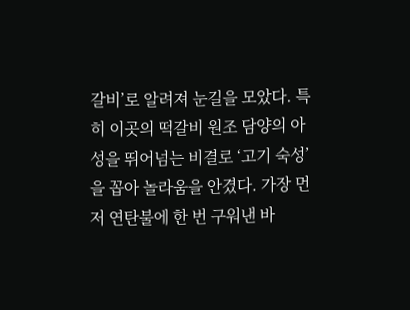갈비’로 알려져 눈길을 모았다. 특히 이곳의 떡갈비 원조 담양의 아성을 뛰어넘는 비결로 ‘고기 숙성’을 꼽아 놀라움을 안겼다. 가장 먼저 연탄불에 한 번 구워낸 바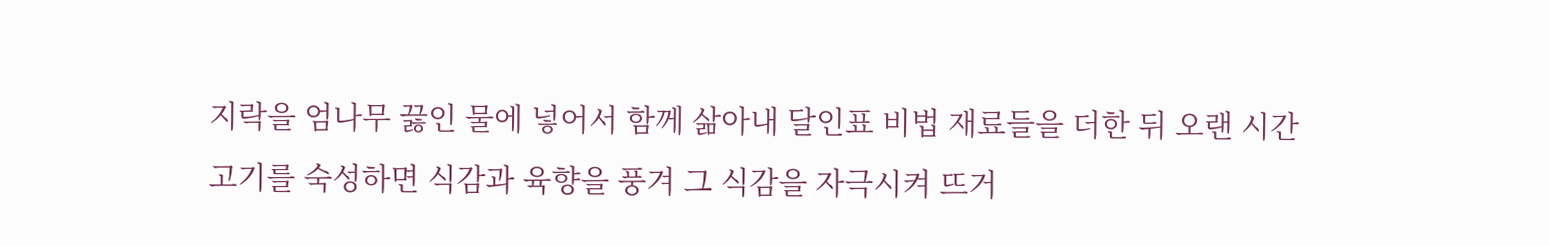지락을 엄나무 끓인 물에 넣어서 함께 삶아내 달인표 비법 재료들을 더한 뒤 오랜 시간 고기를 숙성하면 식감과 육향을 풍겨 그 식감을 자극시켜 뜨거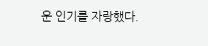운 인기를 자랑했다.